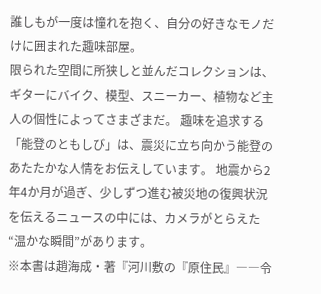誰しもが一度は憧れを抱く、自分の好きなモノだけに囲まれた趣味部屋。
限られた空間に所狭しと並んだコレクションは、ギターにバイク、模型、スニーカー、植物など主人の個性によってさまざまだ。 趣味を追求する 「能登のともしび」は、震災に立ち向かう能登のあたたかな人情をお伝えしています。 地震から2年4か月が過ぎ、少しずつ進む被災地の復興状況を伝えるニュースの中には、カメラがとらえた“温かな瞬間”があります。
※本書は趙海成・著『河川敷の『原住民』――令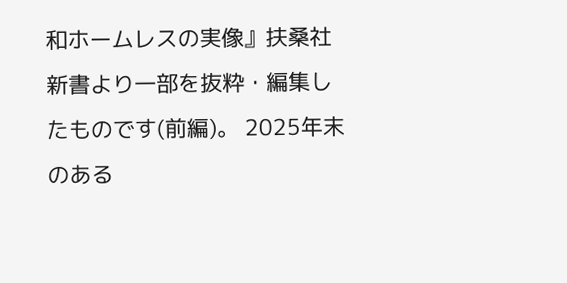和ホームレスの実像』扶桑社新書より一部を抜粋・編集したものです(前編)。 2025年末のある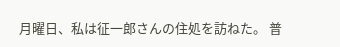月曜日、私は征一郎さんの住処を訪ねた。 普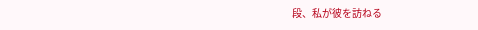段、私が彼を訪ねる